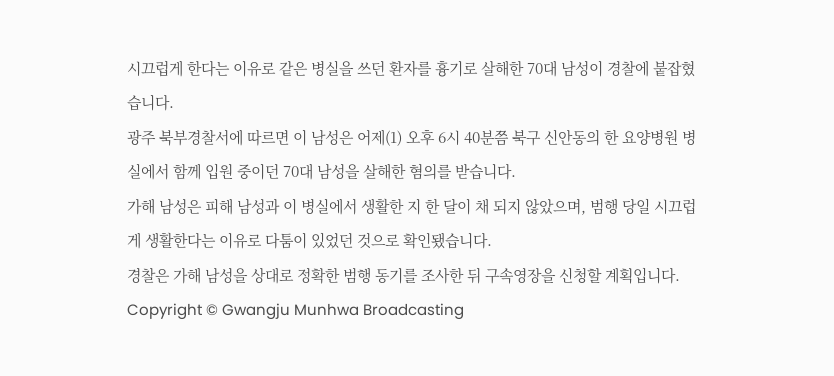시끄럽게 한다는 이유로 같은 병실을 쓰던 환자를 흉기로 살해한 70대 남성이 경찰에 붙잡혔습니다.
광주 북부경찰서에 따르면 이 남성은 어제(1) 오후 6시 40분쯤 북구 신안동의 한 요양병원 병실에서 함께 입원 중이던 70대 남성을 살해한 혐의를 받습니다.
가해 남성은 피해 남성과 이 병실에서 생활한 지 한 달이 채 되지 않았으며, 범행 당일 시끄럽게 생활한다는 이유로 다툼이 있었던 것으로 확인됐습니다.
경찰은 가해 남성을 상대로 정확한 범행 동기를 조사한 뒤 구속영장을 신청할 계획입니다.
Copyright © Gwangju Munhwa Broadcasting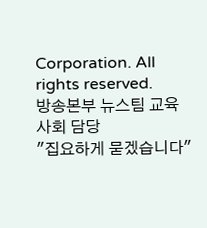Corporation. All rights reserved.
방송본부 뉴스팀 교육사회 담당
"집요하게 묻겠습니다"